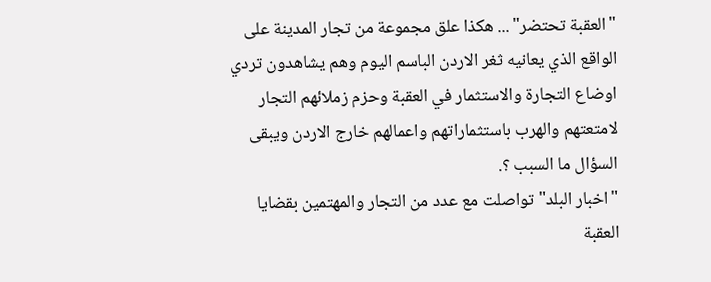"العقبة تحتضر" ... هكذا علق مجموعة من تجار المدينة على الواقع الذي يعانيه ثغر الاردن الباسم اليوم وهم يشاهدون تردي اوضاع التجارة والاستثمار في العقبة وحزم زملائهم التجار لامتعتهم والهرب باستثماراتهم واعمالهم خارج الاردن ويبقى السؤال ما السبب ؟.
"اخبار البلد" تواصلت مع عدد من التجار والمهتمين بقضايا العقبة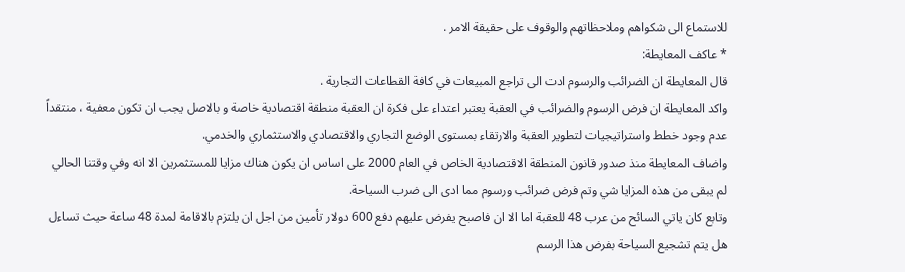للاستماع الى شكواهم وملاحظاتهم والوقوف على حقيقة الامر .
* عاكف المعايطة:
قال المعايطة ان الضرائب والرسوم ادت الى تراجع المبيعات في كافة القطاعات التجارية .
واكد المعايطة ان فرض الرسوم والضرائب في العقبة يعتبر اعتداء على فكرة ان العقبة منطقة اقتصادية خاصة و بالاصل يجب ان تكون معفية ، منتقداً عدم وجود خطط واستراتيجيات لتطوير العقبة والارتقاء بمستوى الوضع التجاري والاقتصادي والاستثماري والخدمي.
واضاف المعايطة منذ صدور قانون المنطقة الاقتصادية الخاص في العام 2000 على اساس ان يكون هناك مزايا للمستثمرين الا انه وفي وقتنا الحالي لم يبقى من هذه المزايا شي وتم فرض ضرائب ورسوم مما ادى الى ضرب السياحة.
وتابع كان ياتي السائح من عرب 48 للعقبة اما الا ان فاصبح يفرض عليهم دفع 600 دولار تأمين من اجل ان يلتزم بالاقامة لمدة 48 ساعة حيث تساءل هل يتم تشجيع السياحة بفرض هذا الرسم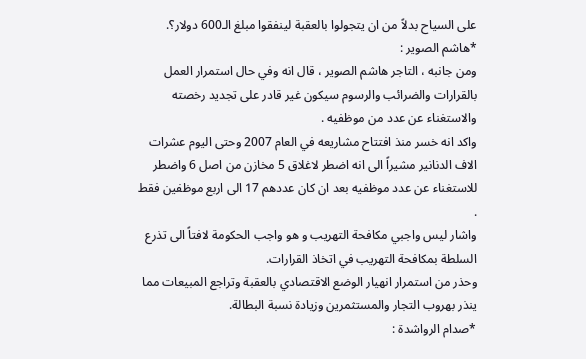على السياح بدلاً من ان يتجولوا بالعقبة لينفقوا مبلغ الـ600 دولار؟.
*هاشم الصوير :
ومن جانبه ، التاجر هاشم الصوير ، قال انه وفي حال استمرار العمل بالقرارات والضرائب والرسوم سيكون غير قادر على تجديد رخصته والاستغناء عن عدد من موظفيه .
واكد انه خسر منذ افتتاح مشاريعه في العام 2007 وحتى اليوم عشرات الاف الدنانير مشيراً الى انه اضطر لاغلاق 5 مخازن من اصل 6 واضطر للاستغناء عن عدد موظفيه بعد ان كان عددهم 17 الى اربع موظفين فقط .
واشار ليس واجبي مكافحة التهريب و هو واجب الحكومة لافتاً الى تذرع السلطة بمكافحة التهريب في اتخاذ القرارات.
وحذر من استمرار انهيار الوضع الاقتصادي بالعقبة وتراجع المبيعات مما ينذر بهروب التجار والمستثمرين وزيادة نسبة البطالة.
*صدام الرواشدة :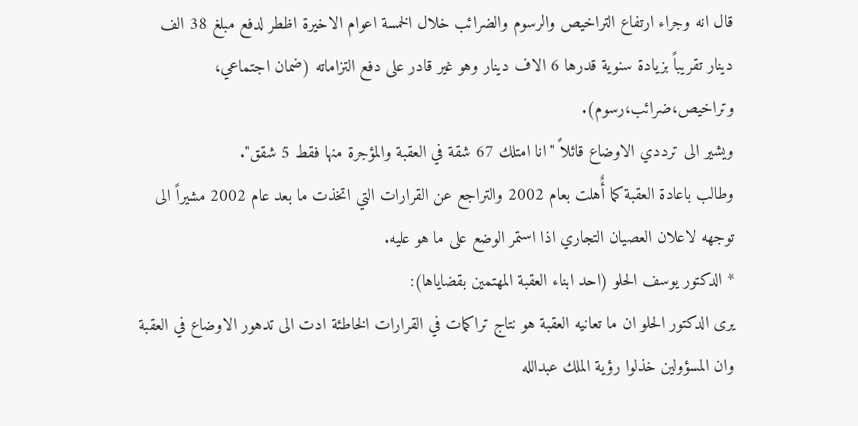قال انه وجراء ارتفاع التراخيص والرسوم والضرائب خلال الخمسة اعوام الاخيرة اظطر لدفع مبلغ 38 الف دينار تقريباً بزيادة سنوية قدرها 6 الاف دينار وهو غير قادر على دفع التزاماته (ضمان اجتماعي، وتراخيص،ضرائب،رسوم).
ويشير الى ترددي الاوضاع قائلاً "انا امتلك 67 شقة في العقبة والمؤجرة منها فقط 5 شقق".
وطالب باعادة العقبة كما أٌهلت بعام 2002 والتراجع عن القرارات التي اتخذت ما بعد عام 2002 مشيراً الى توجهه لاعلان العصيان التجاري اذا استمر الوضع على ما هو عليه.
* الدكتور يوسف الحلو (احد ابناء العقبة المهتمين بقضاياها):
يرى الدكتور الحلو ان ما تعانيه العقبة هو نتاج تراكمات في القرارات الخاطئة ادت الى تدهور الاوضاع في العقبة وان المسؤولين خذلوا رؤية الملك عبدالله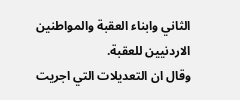الثاني وابناء العقبة والمواطنين الاردنيين للعقبة.
وقال ان التعديلات التي اجريت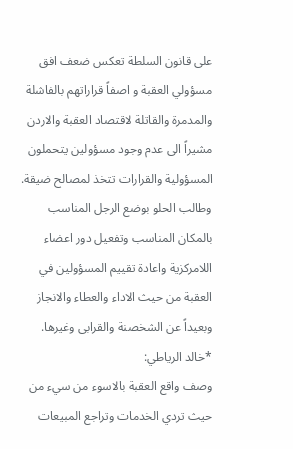على قانون السلطة تعكس ضعف افق مسؤولي العقبة و اصفاً قراراتهم بالفاشلة والمدمرة والقاتلة لاقتصاد العقبة والاردن مشيراً الى عدم وجود مسؤولين يتحملون المسؤولية والقرارات تتخذ لمصالح ضيقة.
وطالب الحلو بوضع الرجل المناسب بالمكان المناسب وتفعيل دور اعضاء اللامركزية واعادة تقييم المسؤولين في العقبة من حيث الاداء والعطاء والانجاز وبعيداً عن الشخصنة والقرابى وغيرها.
*خالد الرياطي:
وصف واقع العقبة بالاسوء من سيء من حيث تردي الخدمات وتراجع المبيعات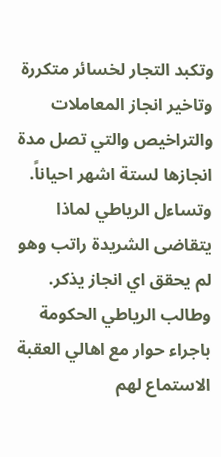وتكبد التجار لخسائر متكررة وتاخير انجاز المعاملات والتراخيص والتي تصل مدة انجازها لستة اشهر احياناً.
وتساءل الرياطي لماذا يتقاضى الشريدة راتب وهو لم يحقق اي انجاز يذكر.
وطالب الرياطي الحكومة باجراء حوار مع اهالي العقبة الاستماع لهم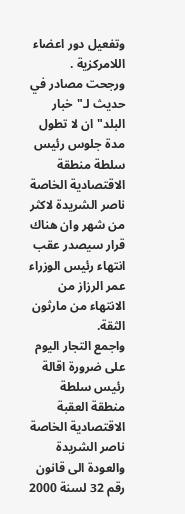وتفعيل دور اعضاء اللامركزية .
ورجحت مصادر في حديث لـ"خبار البلد" ان لا تطول مدة جلوس رئيس سلطة منطقة الاقتصادية الخاصة ناصر الشريدة لاكثر من شهر وان هناك قرار سيصدر عقب انتهاء رئيس الوزراء عمر الرزاز من الانتهاء من مارثون الثقة.
واجمع التجار اليوم على ضرورة اقالة رئيس سلطة منطقة العقبة الاقتصادية الخاصة ناصر الشريدة والعودة الى قانون رقم 32 لسنة 2000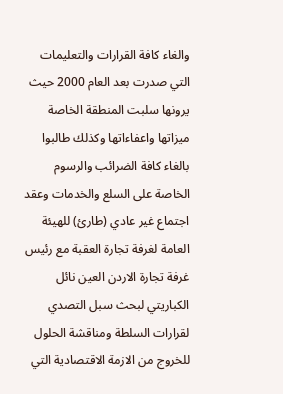والغاء كافة القرارات والتعليمات التي صدرت بعد العام 2000 حيث يرونها سلبت المنطقة الخاصة ميزاتها واعفاءاتها وكذلك طالبوا بالغاء كافة الضرائب والرسوم الخاصة على السلع والخدمات وعقد اجتماع غير عادي (طارئ) للهيئة العامة لغرفة تجارة العقبة مع رئيس غرفة تجارة الاردن العين نائل الكباريتي لبحث سبل التصدي لقرارات السلطة ومناقشة الحلول للخروج من الازمة الاقتصادية التي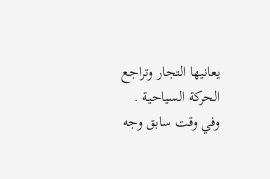يعانيها التجار وتراجع الحركة السياحية .
وفي وقت سابق وجه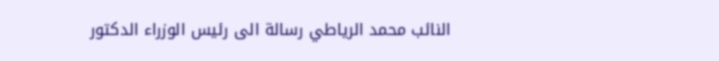النائب محمد الرياطي رسالة الى رئيس الوزراء الدكتور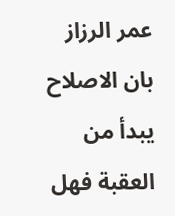عمر الرزاز بان الاصلاح يبدأ من العقبة فهل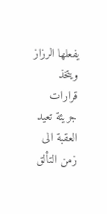يفعلها الرزاز ويتخذ قرارات جريئة تعيد العقبة الى زمن التألق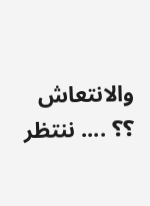والانتعاش ؟؟ .... ننتظر